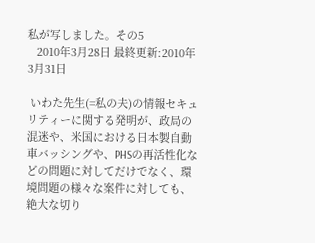私が写しました。その5
   2010年3月28日 最終更新:2010年3月31日

 いわた先生(=私の夫)の情報セキュリティーに関する発明が、政局の混迷や、米国における日本製自動車バッシングや、PHSの再活性化などの問題に対してだけでなく、環境問題の様々な案件に対しても、絶大な切り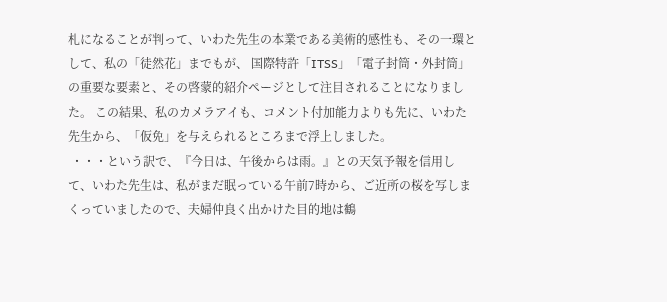札になることが判って、いわた先生の本業である美術的感性も、その一環として、私の「徒然花」までもが、 国際特許「ITSS」「電子封筒・外封筒」の重要な要素と、その啓蒙的紹介ページとして注目されることになりました。 この結果、私のカメラアイも、コメント付加能力よりも先に、いわた先生から、「仮免」を与えられるところまで浮上しました。
 ・・・という訳で、『今日は、午後からは雨。』との天気予報を信用して、いわた先生は、私がまだ眠っている午前7時から、ご近所の桜を写しまくっていましたので、夫婦仲良く出かけた目的地は鶴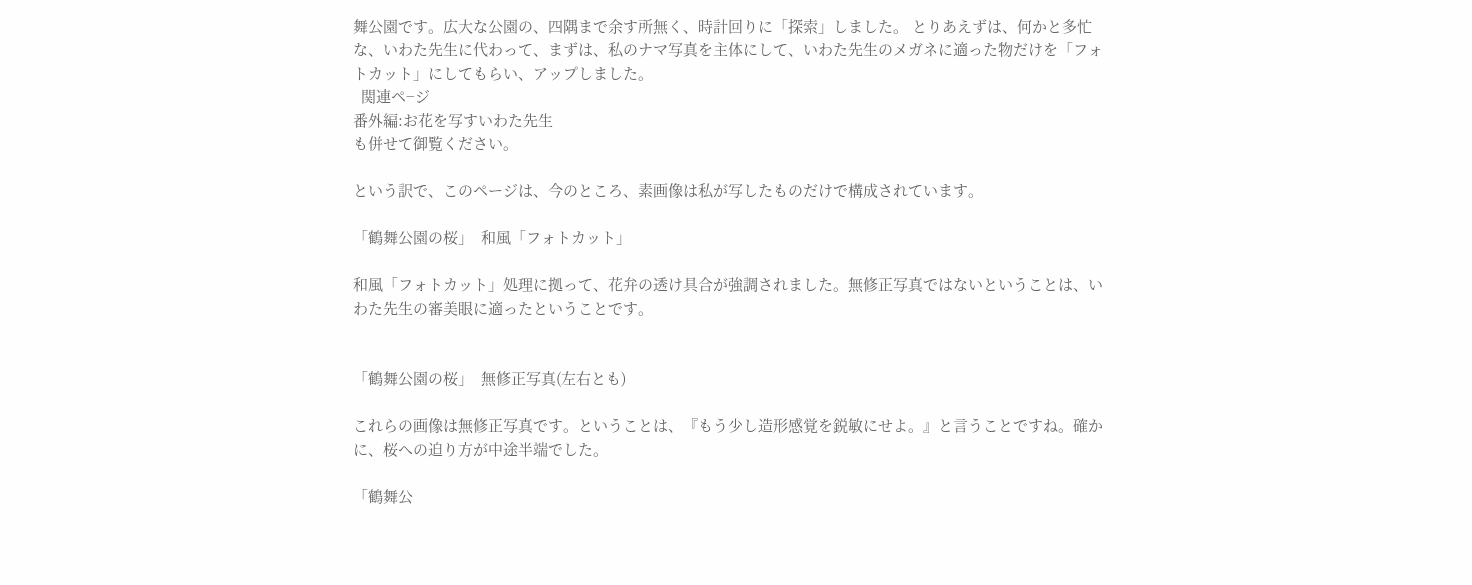舞公園です。広大な公園の、四隅まで余す所無く、時計回りに「探索」しました。 とりあえずは、何かと多忙な、いわた先生に代わって、まずは、私のナマ写真を主体にして、いわた先生のメガネに適った物だけを「フォトカット」にしてもらい、アップしました。
  関連ペ−ジ
番外編:お花を写すいわた先生
も併せて御覧ください。

という訳で、このページは、今のところ、素画像は私が写したものだけで構成されています。

「鶴舞公園の桜」  和風「フォトカット」

和風「フォトカット」処理に拠って、花弁の透け具合が強調されました。無修正写真ではないということは、いわた先生の審美眼に適ったということです。


「鶴舞公園の桜」  無修正写真(左右とも)

これらの画像は無修正写真です。ということは、『もう少し造形感覚を鋭敏にせよ。』と言うことですね。確かに、桜への迫り方が中途半端でした。

「鶴舞公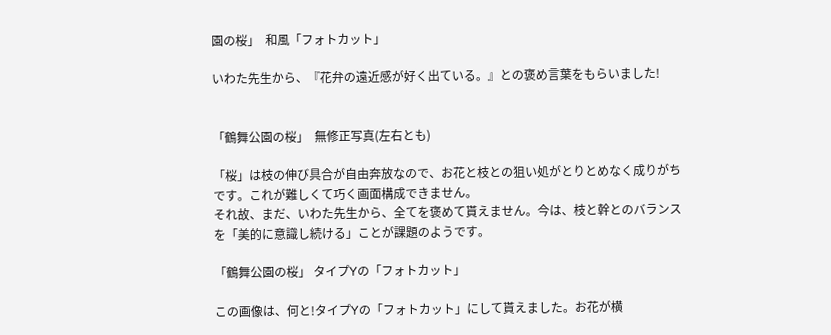園の桜」  和風「フォトカット」

いわた先生から、『花弁の遠近感が好く出ている。』との褒め言葉をもらいました!


「鶴舞公園の桜」  無修正写真(左右とも)

「桜」は枝の伸び具合が自由奔放なので、お花と枝との狙い処がとりとめなく成りがちです。これが難しくて巧く画面構成できません。
それ故、まだ、いわた先生から、全てを褒めて貰えません。今は、枝と幹とのバランスを「美的に意識し続ける」ことが課題のようです。

「鶴舞公園の桜」 タイプYの「フォトカット」

この画像は、何と!タイプYの「フォトカット」にして貰えました。お花が横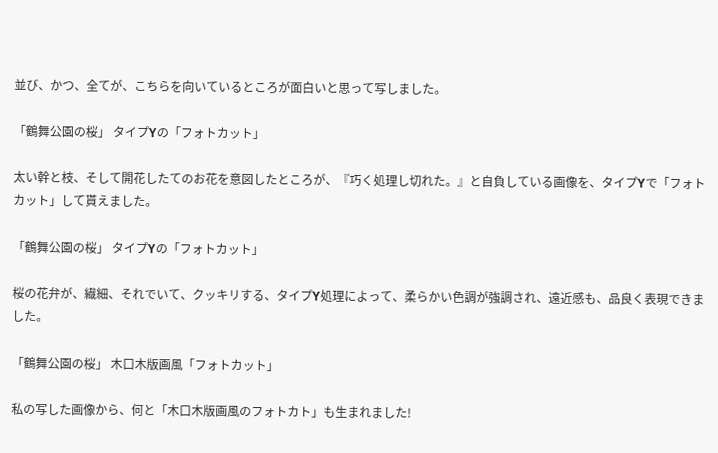並び、かつ、全てが、こちらを向いているところが面白いと思って写しました。

「鶴舞公園の桜」 タイプYの「フォトカット」

太い幹と枝、そして開花したてのお花を意図したところが、『巧く処理し切れた。』と自負している画像を、タイプYで「フォトカット」して貰えました。

「鶴舞公園の桜」 タイプYの「フォトカット」

桜の花弁が、繊細、それでいて、クッキリする、タイプY処理によって、柔らかい色調が強調され、遠近感も、品良く表現できました。

「鶴舞公園の桜」 木口木版画風「フォトカット」

私の写した画像から、何と「木口木版画風のフォトカト」も生まれました!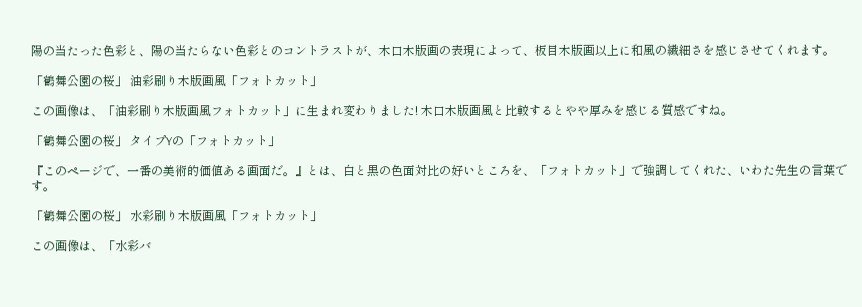陽の当たった色彩と、陽の当たらない色彩とのコントラストが、木口木版画の表現によって、板目木版画以上に和風の繊細さを感じさせてくれます。

「鶴舞公園の桜」 油彩刷り木版画風「フォトカット」

この画像は、「油彩刷り木版画風フォトカット」に生まれ変わりました! 木口木版画風と比較するとやや厚みを感じる質感ですね。

「鶴舞公園の桜」 タイプYの「フォトカット」

『このページで、一番の美術的価値ある画面だ。』とは、白と黒の色面対比の好いところを、「フォトカット」で強調してくれた、いわた先生の言葉です。

「鶴舞公園の桜」 水彩刷り木版画風「フォトカット」

この画像は、「水彩バ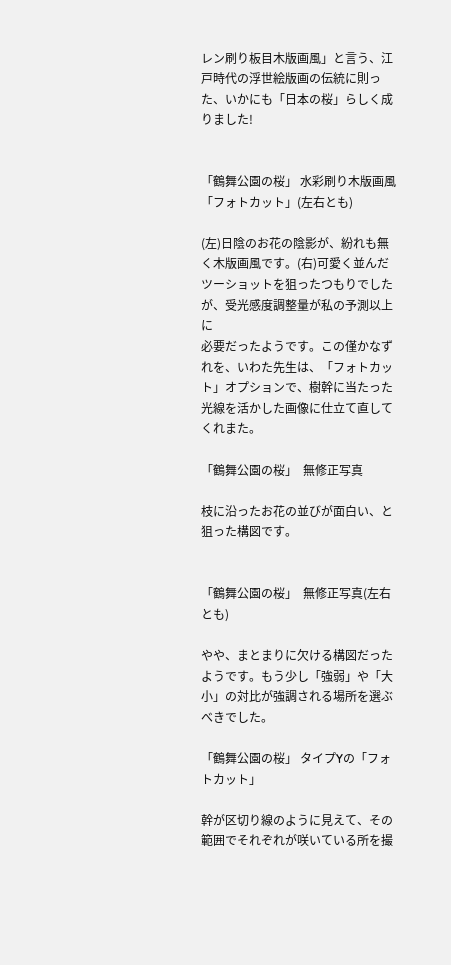レン刷り板目木版画風」と言う、江戸時代の浮世絵版画の伝統に則った、いかにも「日本の桜」らしく成りました!


「鶴舞公園の桜」 水彩刷り木版画風「フォトカット」(左右とも)

(左)日陰のお花の陰影が、紛れも無く木版画風です。(右)可愛く並んだツーショットを狙ったつもりでしたが、受光感度調整量が私の予測以上に
必要だったようです。この僅かなずれを、いわた先生は、「フォトカット」オプションで、樹幹に当たった光線を活かした画像に仕立て直してくれまた。

「鶴舞公園の桜」  無修正写真

枝に沿ったお花の並びが面白い、と狙った構図です。


「鶴舞公園の桜」  無修正写真(左右とも)

やや、まとまりに欠ける構図だったようです。もう少し「強弱」や「大小」の対比が強調される場所を選ぶべきでした。

「鶴舞公園の桜」 タイプYの「フォトカット」

幹が区切り線のように見えて、その範囲でそれぞれが咲いている所を撮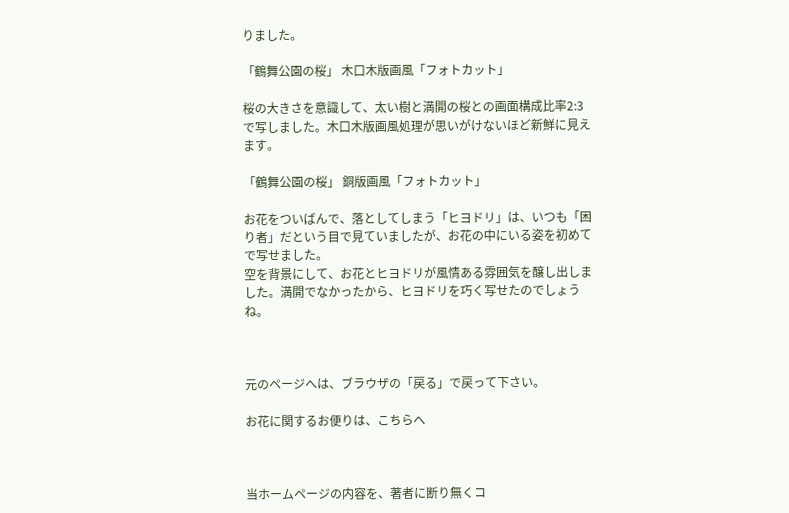りました。

「鶴舞公園の桜」 木口木版画風「フォトカット」

桜の大きさを意識して、太い樹と満開の桜との画面構成比率2:3で写しました。木口木版画風処理が思いがけないほど新鮮に見えます。

「鶴舞公園の桜」 銅版画風「フォトカット」

お花をついばんで、落としてしまう「ヒヨドリ」は、いつも「困り者」だという目で見ていましたが、お花の中にいる姿を初めてで写せました。
空を背景にして、お花とヒヨドリが風情ある雰囲気を醸し出しました。満開でなかったから、ヒヨドリを巧く写せたのでしょうね。



元のページへは、ブラウザの「戻る」で戻って下さい。

お花に関するお便りは、こちらへ



当ホームページの内容を、著者に断り無くコ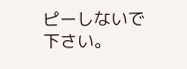ピーしないで下さい。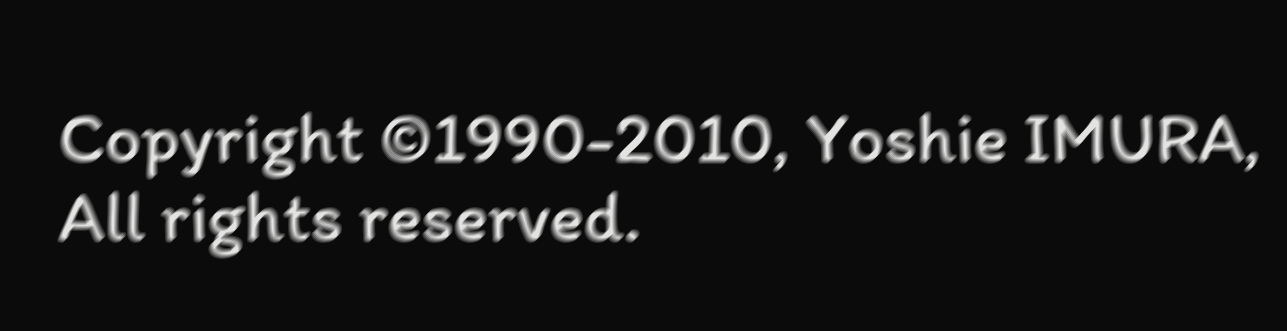Copyright ©1990-2010, Yoshie IMURA, All rights reserved.